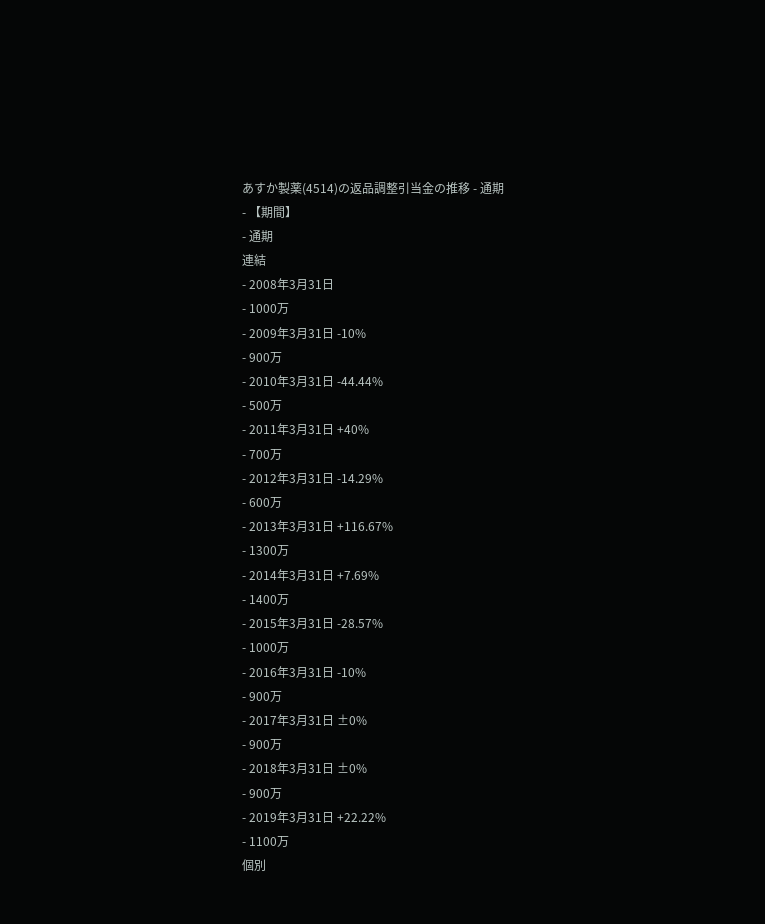あすか製薬(4514)の返品調整引当金の推移 - 通期
- 【期間】
- 通期
連結
- 2008年3月31日
- 1000万
- 2009年3月31日 -10%
- 900万
- 2010年3月31日 -44.44%
- 500万
- 2011年3月31日 +40%
- 700万
- 2012年3月31日 -14.29%
- 600万
- 2013年3月31日 +116.67%
- 1300万
- 2014年3月31日 +7.69%
- 1400万
- 2015年3月31日 -28.57%
- 1000万
- 2016年3月31日 -10%
- 900万
- 2017年3月31日 ±0%
- 900万
- 2018年3月31日 ±0%
- 900万
- 2019年3月31日 +22.22%
- 1100万
個別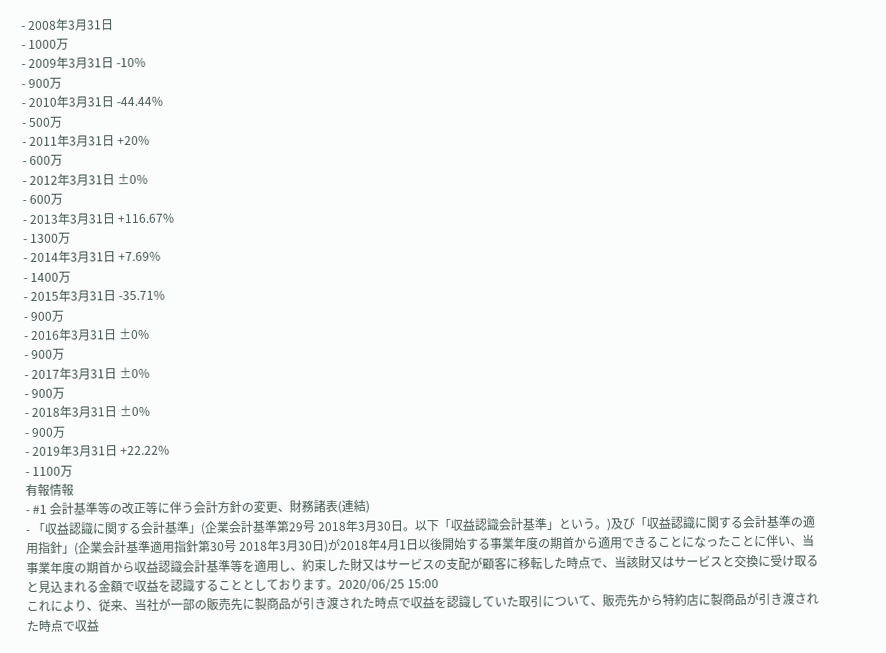- 2008年3月31日
- 1000万
- 2009年3月31日 -10%
- 900万
- 2010年3月31日 -44.44%
- 500万
- 2011年3月31日 +20%
- 600万
- 2012年3月31日 ±0%
- 600万
- 2013年3月31日 +116.67%
- 1300万
- 2014年3月31日 +7.69%
- 1400万
- 2015年3月31日 -35.71%
- 900万
- 2016年3月31日 ±0%
- 900万
- 2017年3月31日 ±0%
- 900万
- 2018年3月31日 ±0%
- 900万
- 2019年3月31日 +22.22%
- 1100万
有報情報
- #1 会計基準等の改正等に伴う会計方針の変更、財務諸表(連結)
- 「収益認識に関する会計基準」(企業会計基準第29号 2018年3月30日。以下「収益認識会計基準」という。)及び「収益認識に関する会計基準の適用指針」(企業会計基準適用指針第30号 2018年3月30日)が2018年4月1日以後開始する事業年度の期首から適用できることになったことに伴い、当事業年度の期首から収益認識会計基準等を適用し、約束した財又はサービスの支配が顧客に移転した時点で、当該財又はサービスと交換に受け取ると見込まれる金額で収益を認識することとしております。2020/06/25 15:00
これにより、従来、当社が一部の販売先に製商品が引き渡された時点で収益を認識していた取引について、販売先から特約店に製商品が引き渡された時点で収益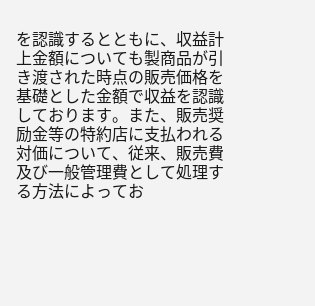を認識するとともに、収益計上金額についても製商品が引き渡された時点の販売価格を基礎とした金額で収益を認識しております。また、販売奨励金等の特約店に支払われる対価について、従来、販売費及び一般管理費として処理する方法によってお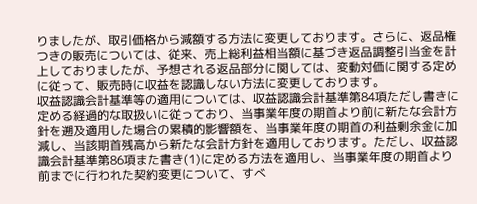りましたが、取引価格から減額する方法に変更しております。さらに、返品権つきの販売については、従来、売上総利益相当額に基づき返品調整引当金を計上しておりましたが、予想される返品部分に関しては、変動対価に関する定めに従って、販売時に収益を認識しない方法に変更しております。
収益認識会計基準等の適用については、収益認識会計基準第84項ただし書きに定める経過的な取扱いに従っており、当事業年度の期首より前に新たな会計方針を遡及適用した場合の累積的影響額を、当事業年度の期首の利益剰余金に加減し、当該期首残高から新たな会計方針を適用しております。ただし、収益認識会計基準第86項また書き(1)に定める方法を適用し、当事業年度の期首より前までに行われた契約変更について、すべ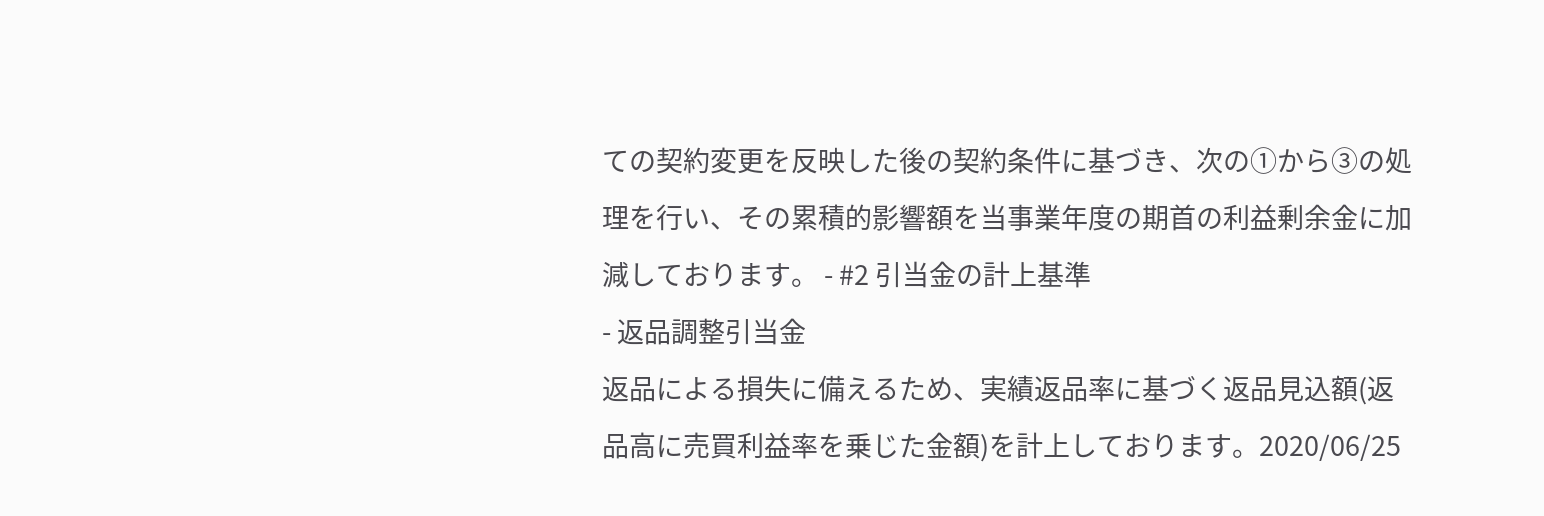ての契約変更を反映した後の契約条件に基づき、次の①から③の処理を行い、その累積的影響額を当事業年度の期首の利益剰余金に加減しております。 - #2 引当金の計上基準
- 返品調整引当金
返品による損失に備えるため、実績返品率に基づく返品見込額(返品高に売買利益率を乗じた金額)を計上しております。2020/06/25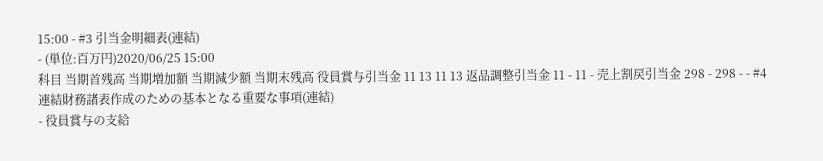15:00 - #3 引当金明細表(連結)
- (単位:百万円)2020/06/25 15:00
科目 当期首残高 当期増加額 当期減少額 当期末残高 役員賞与引当金 11 13 11 13 返品調整引当金 11 - 11 - 売上割戻引当金 298 - 298 - - #4 連結財務諸表作成のための基本となる重要な事項(連結)
- 役員賞与の支給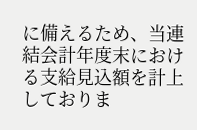に備えるため、当連結会計年度末における支給見込額を計上しておりま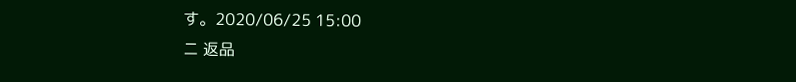す。2020/06/25 15:00
ニ 返品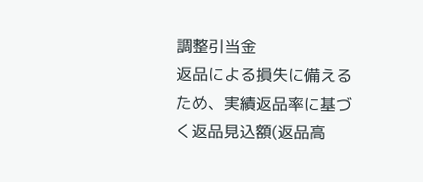調整引当金
返品による損失に備えるため、実績返品率に基づく返品見込額(返品高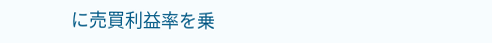に売買利益率を乗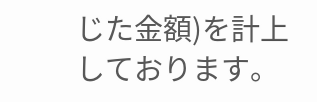じた金額)を計上しております。